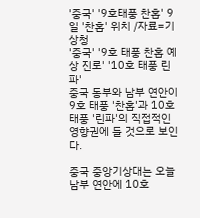'중국' '9호태풍 찬홈' 9일 '찬홈' 위치 /자료=기상청
'중국' '9호 태풍 찬홈 예상 진로' '10호 태풍 린파'
중국 동부와 남부 연안이 9호 태풍 '찬홈'과 10호 태풍 '린파'의 직접적인 영향권에 들 것으로 보인다.

중국 중앙기상대는 오늘 남부 연안에 10호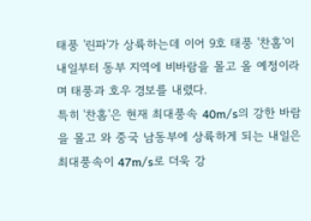태풍 '린파'가 상륙하는데 이어 9호 태풍 '찬홈'이 내일부터 동부 지역에 비바람을 몰고 올 예정이라며 태풍과 호우 경보를 내렸다.
특히 '찬홈'은 현재 최대풍속 40m/s의 강한 바람을 몰고 와 중국 남동부에 상륙하게 되는 내일은 최대풍속이 47m/s로 더욱 강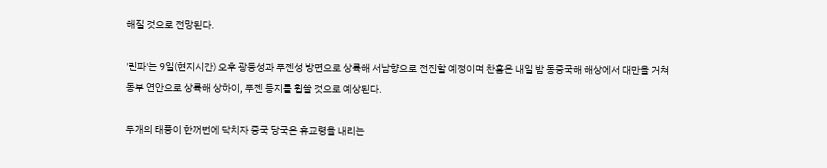해질 것으로 전망된다.

'린파'는 9일(현지시간) 오후 광둥성과 푸젠성 방면으로 상륙해 서남향으로 전진할 예정이며 찬홈은 내일 밤 동중국해 해상에서 대만을 거쳐 동부 연안으로 상륙해 상하이, 푸젠 등지를 휩쓸 것으로 예상된다.

두개의 태풍이 한꺼번에 닥치자 중국 당국은 휴교령을 내리는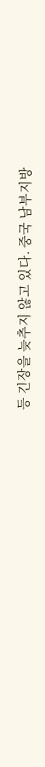등 긴장을 늦추지 않고 있다. 중국 남부지방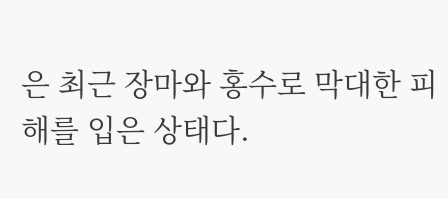은 최근 장마와 홍수로 막대한 피해를 입은 상태다.